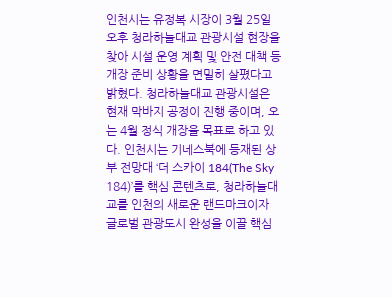인천시는 유정복 시장이 3월 25일 오후 청라하늘대교 관광시설 현장을 찾아 시설 운영 계획 및 안전 대책 등 개장 준비 상황을 면밀히 살폈다고 밝혔다. 청라하늘대교 관광시설은 현재 막바지 공정이 진행 중이며, 오는 4월 정식 개장을 목표로 하고 있다. 인천시는 기네스북에 등재된 상부 전망대 ‘더 스카이 184(The Sky 184)’를 핵심 콘텐츠로, 청라하늘대교를 인천의 새로운 랜드마크이자 글로벌 관광도시 완성을 이끌 핵심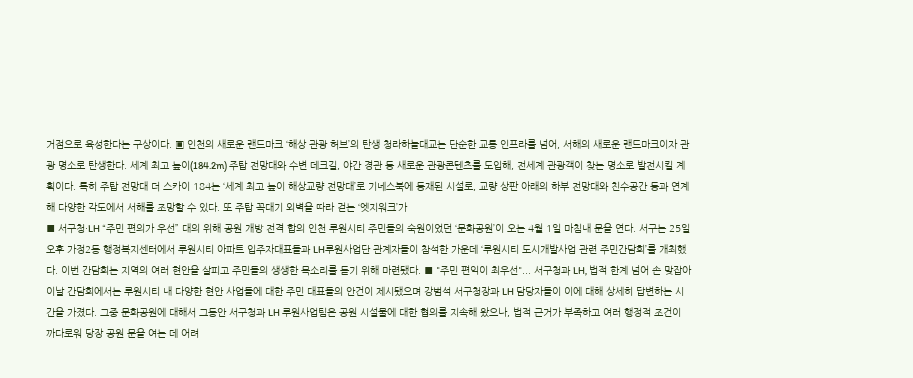거점으로 육성한다는 구상이다. ▣ 인천의 새로운 랜드마크 ‘해상 관광 허브’의 탄생 청라하늘대교는 단순한 교통 인프라를 넘어, 서해의 새로운 랜드마크이자 관광 명소로 탄생한다. 세계 최고 높이(184.2m) 주탑 전망대와 수변 데크길, 야간 경관 등 새로운 관광콘텐츠를 도입해, 전세계 관광객이 찾는 명소로 발전시킬 계획이다. 특히 주탑 전망대 더 스카이 184는 ‘세계 최고 높이 해상교량 전망대’로 기네스북에 등재된 시설로, 교량 상판 아래의 하부 전망대와 친수공간 등과 연계해 다양한 각도에서 서해를 조망할 수 있다. 또 주탑 꼭대기 외벽을 따라 걷는 ‘엣지워크’가
■ 서구청·LH “주민 편의가 우선” 대의 위해 공원 개방 전격 합의 인천 루원시티 주민들의 숙원이었던 ‘문화공원’이 오는 4월 1일 마침내 문을 연다. 서구는 25일 오후 가정2동 행정복지센터에서 루원시티 아파트 입주자대표들과 LH루원사업단 관계자들이 참석한 가운데 ‘루원시티 도시개발사업 관련 주민간담회’를 개최했다. 이번 간담회는 지역의 여러 현안을 살피고 주민들의 생생한 목소리를 듣기 위해 마련됐다. ■ "주민 편익이 최우선"... 서구청과 LH, 법적 한계 넘어 손 맞잡아 이날 간담회에서는 루원시티 내 다양한 현안 사업들에 대한 주민 대표들의 안건이 제시됐으며 강범석 서구청장과 LH 담당자들이 이에 대해 상세히 답변하는 시간을 가졌다. 그중 문화공원에 대해서 그동안 서구청과 LH 루원사업팀은 공원 시설물에 대한 협의를 지속해 왔으나, 법적 근거가 부족하고 여러 행정적 조건이 까다로워 당장 공원 문을 여는 데 어려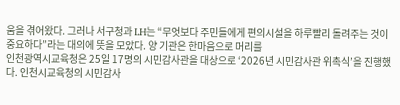움을 겪어왔다. 그러나 서구청과 LH는 “무엇보다 주민들에게 편의시설을 하루빨리 돌려주는 것이 중요하다”라는 대의에 뜻을 모았다. 양 기관은 한마음으로 머리를
인천광역시교육청은 25일 17명의 시민감사관을 대상으로 ‘2026년 시민감사관 위촉식’을 진행했다. 인천시교육청의 시민감사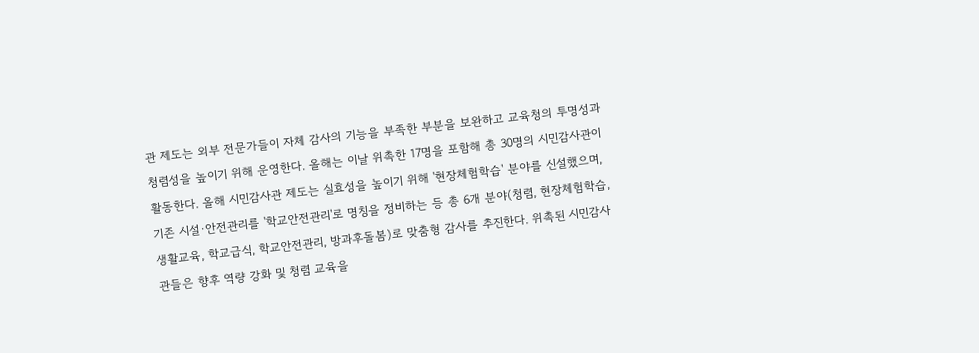관 제도는 외부 전문가들이 자체 감사의 기능을 부족한 부분을 보완하고 교육청의 투명성과 청렴성을 높이기 위해 운영한다. 올해는 이날 위촉한 17명을 포함해 총 30명의 시민감사관이 활동한다. 올해 시민감사관 제도는 실효성을 높이기 위해 '현장체험학습' 분야를 신설했으며, 기존 시설·안전관리를 '학교안전관리'로 명칭을 정비하는 등 총 6개 분야(청렴, 현장체험학습, 생활교육, 학교급식, 학교안전관리, 방과후돌봄)로 맞춤형 감사를 추진한다. 위촉된 시민감사관들은 향후 역량 강화 및 청렴 교육을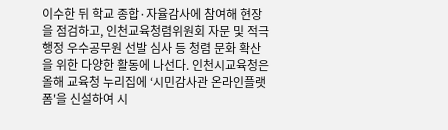이수한 뒤 학교 종합·자율감사에 참여해 현장을 점검하고, 인천교육청렴위원회 자문 및 적극행정 우수공무원 선발 심사 등 청렴 문화 확산을 위한 다양한 활동에 나선다. 인천시교육청은 올해 교육청 누리집에 ‘시민감사관 온라인플랫폼'을 신설하여 시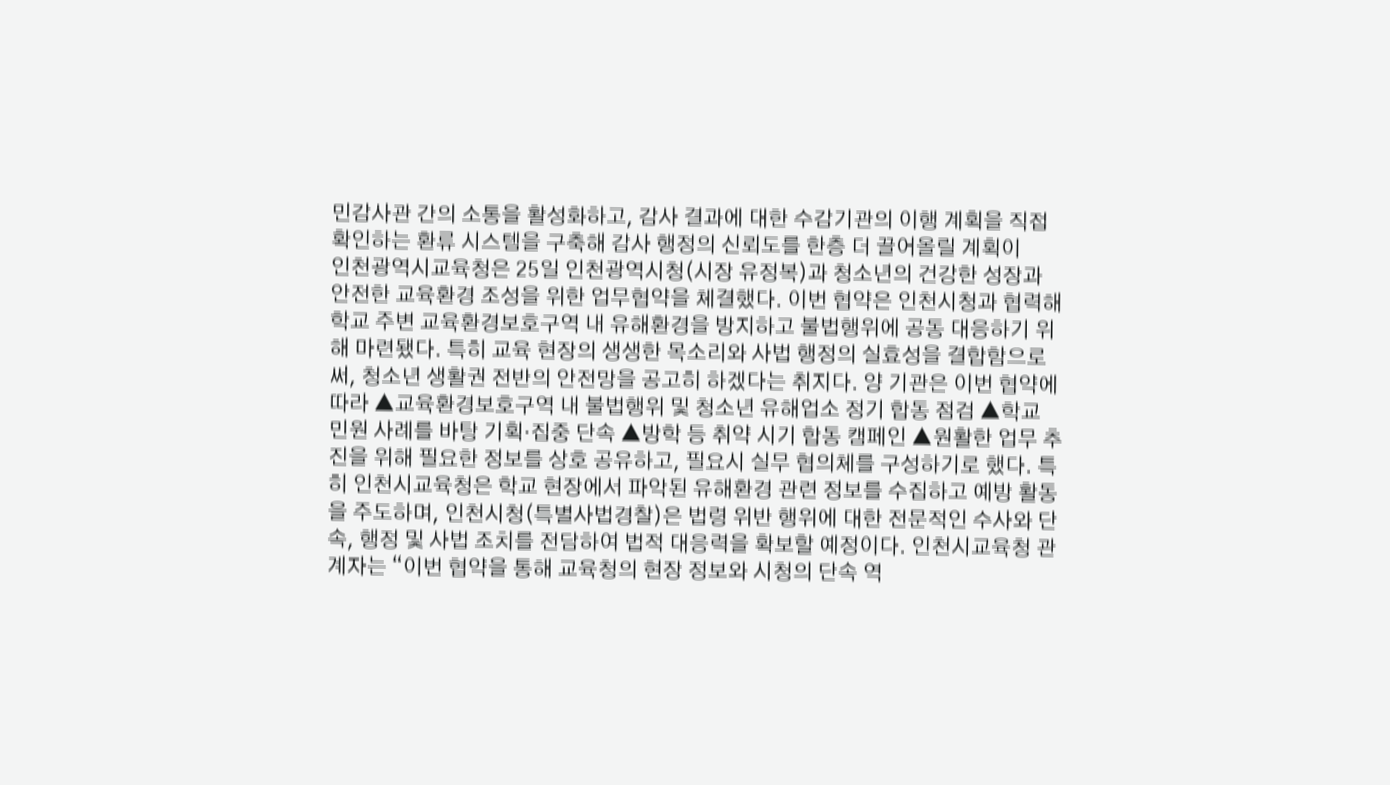민감사관 간의 소통을 활성화하고, 감사 결과에 대한 수감기관의 이행 계획을 직접 확인하는 환류 시스템을 구축해 감사 행정의 신뢰도를 한층 더 끌어올릴 계획이
인천광역시교육청은 25일 인천광역시청(시장 유정복)과 청소년의 건강한 성장과 안전한 교육환경 조성을 위한 업무협약을 체결했다. 이번 협약은 인천시청과 협력해 학교 주변 교육환경보호구역 내 유해환경을 방지하고 불법행위에 공동 대응하기 위해 마련됐다. 특히 교육 현장의 생생한 목소리와 사법 행정의 실효성을 결합함으로써, 청소년 생활권 전반의 안전망을 공고히 하겠다는 취지다. 양 기관은 이번 협약에 따라 ▲교육환경보호구역 내 불법행위 및 청소년 유해업소 정기 합동 점검 ▲학교 민원 사례를 바탕 기획·집중 단속 ▲방학 등 취약 시기 합동 캠페인 ▲원활한 업무 추진을 위해 필요한 정보를 상호 공유하고, 필요시 실무 협의체를 구성하기로 했다. 특히 인천시교육청은 학교 현장에서 파악된 유해환경 관련 정보를 수집하고 예방 활동을 주도하며, 인천시청(특별사법경찰)은 법령 위반 행위에 대한 전문적인 수사와 단속, 행정 및 사법 조치를 전담하여 법적 대응력을 확보할 예정이다. 인천시교육청 관계자는 “이번 협약을 통해 교육청의 현장 정보와 시청의 단속 역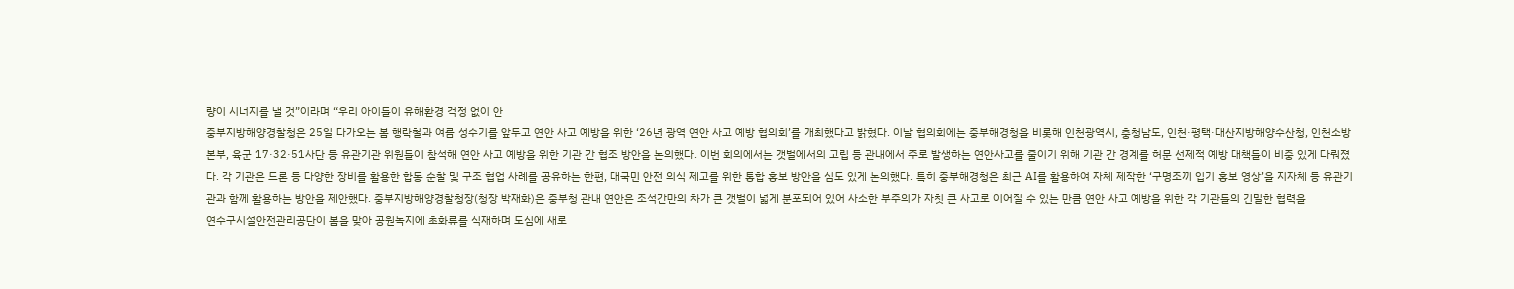량이 시너지를 낼 것”이라며 “우리 아이들이 유해환경 걱정 없이 안
중부지방해양경찰청은 25일 다가오는 봄 행락철과 여름 성수기를 앞두고 연안 사고 예방을 위한 ‘26년 광역 연안 사고 예방 협의회’를 개최했다고 밝혔다. 이날 협의회에는 중부해경청을 비롯해 인천광역시, 충청남도, 인천·평택·대산지방해양수산청, 인천소방본부, 육군 17·32·51사단 등 유관기관 위원들이 참석해 연안 사고 예방을 위한 기관 간 협조 방안을 논의했다. 이번 회의에서는 갯벌에서의 고립 등 관내에서 주로 발생하는 연안사고를 줄이기 위해 기관 간 경계를 허문 선제적 예방 대책들이 비중 있게 다뤄졌다. 각 기관은 드론 등 다양한 장비를 활용한 합동 순찰 및 구조 협업 사례를 공유하는 한편, 대국민 안전 의식 제고를 위한 통합 홍보 방안을 심도 있게 논의했다. 특히 중부해경청은 최근 AI를 활용하여 자체 제작한 ‘구명조끼 입기 홍보 영상’을 지자체 등 유관기관과 함께 활용하는 방안을 제안했다. 중부지방해양경찰청장(청장 박재화)은 중부청 관내 연안은 조석간만의 차가 큰 갯벌이 넓게 분포되어 있어 사소한 부주의가 자칫 큰 사고로 이어질 수 있는 만큼 연안 사고 예방을 위한 각 기관들의 긴밀한 협력을
연수구시설안전관리공단이 봄을 맞아 공원녹지에 초화류를 식재하며 도심에 새로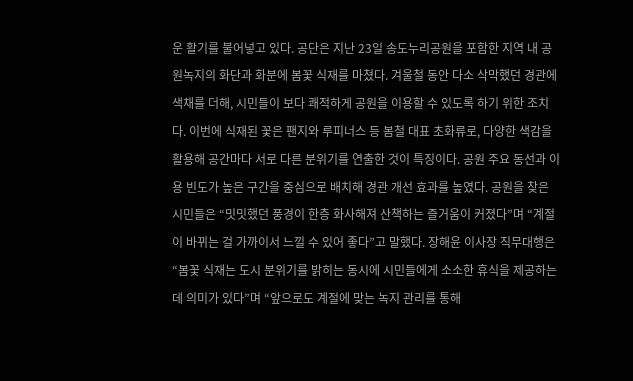운 활기를 불어넣고 있다. 공단은 지난 23일 송도누리공원을 포함한 지역 내 공원녹지의 화단과 화분에 봄꽃 식재를 마쳤다. 겨울철 동안 다소 삭막했던 경관에 색채를 더해, 시민들이 보다 쾌적하게 공원을 이용할 수 있도록 하기 위한 조치다. 이번에 식재된 꽃은 팬지와 루피너스 등 봄철 대표 초화류로, 다양한 색감을 활용해 공간마다 서로 다른 분위기를 연출한 것이 특징이다. 공원 주요 동선과 이용 빈도가 높은 구간을 중심으로 배치해 경관 개선 효과를 높였다. 공원을 찾은 시민들은 “밋밋했던 풍경이 한층 화사해져 산책하는 즐거움이 커졌다”며 “계절이 바뀌는 걸 가까이서 느낄 수 있어 좋다”고 말했다. 장해윤 이사장 직무대행은 “봄꽃 식재는 도시 분위기를 밝히는 동시에 시민들에게 소소한 휴식을 제공하는 데 의미가 있다”며 “앞으로도 계절에 맞는 녹지 관리를 통해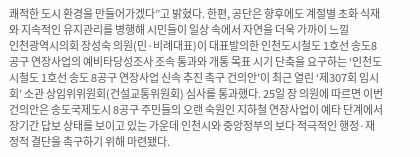쾌적한 도시 환경을 만들어가겠다”고 밝혔다. 한편, 공단은 향후에도 계절별 초화 식재와 지속적인 유지관리를 병행해 시민들이 일상 속에서 자연을 더욱 가까이 느낄
인천광역시의회 장성숙 의원(민·비례대표)이 대표발의한 인천도시철도 1호선 송도8공구 연장사업의 예비타당성조사 조속 통과와 개통 목표 시기 단축을 요구하는 ‘인천도시철도 1호선 송도 8공구 연장사업 신속 추진 촉구 건의안’이 최근 열린 ‘제307회 임시회’ 소관 상임위위원회(건설교통위원회) 심사를 통과했다. 25일 장 의원에 따르면 이번 건의안은 송도국제도시 8공구 주민들의 오랜 숙원인 지하철 연장사업이 예타 단계에서 장기간 답보 상태를 보이고 있는 가운데 인천시와 중앙정부의 보다 적극적인 행정·재정적 결단을 촉구하기 위해 마련됐다.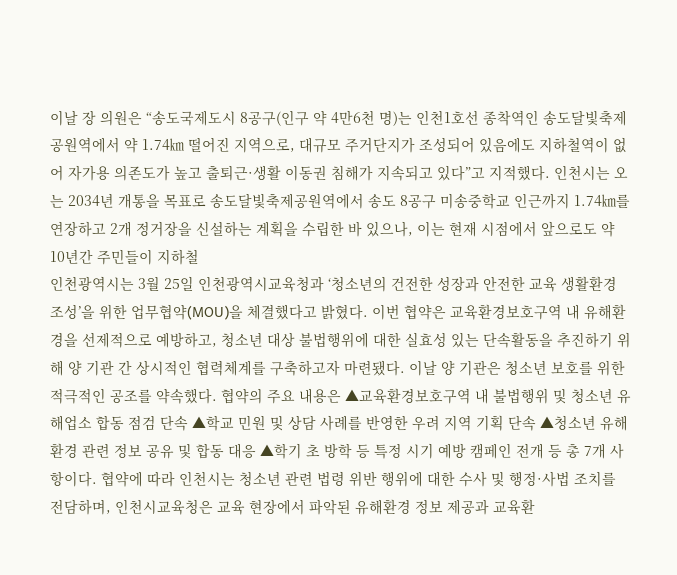이날 장 의원은 “송도국제도시 8공구(인구 약 4만6천 명)는 인천1호선 종착역인 송도달빛축제공원역에서 약 1.74㎞ 떨어진 지역으로, 대규모 주거단지가 조성되어 있음에도 지하철역이 없어 자가용 의존도가 높고 출퇴근·생활 이동권 침해가 지속되고 있다”고 지적했다. 인천시는 오는 2034년 개통을 목표로 송도달빛축제공원역에서 송도 8공구 미송중학교 인근까지 1.74㎞를 연장하고 2개 정거장을 신설하는 계획을 수립한 바 있으나, 이는 현재 시점에서 앞으로도 약 10년간 주민들이 지하철
인천광역시는 3월 25일 인천광역시교육청과 ‘청소년의 건전한 성장과 안전한 교육 생활환경 조성’을 위한 업무협약(MOU)을 체결했다고 밝혔다. 이번 협약은 교육환경보호구역 내 유해환경을 선제적으로 예방하고, 청소년 대상 불법행위에 대한 실효성 있는 단속활동을 추진하기 위해 양 기관 간 상시적인 협력체계를 구축하고자 마련됐다. 이날 양 기관은 청소년 보호를 위한 적극적인 공조를 약속했다. 협약의 주요 내용은 ▲교육환경보호구역 내 불법행위 및 청소년 유해업소 합동 점검 단속 ▲학교 민원 및 상담 사례를 반영한 우려 지역 기획 단속 ▲청소년 유해환경 관련 정보 공유 및 합동 대응 ▲학기 초 방학 등 특정 시기 예방 캠페인 전개 등 총 7개 사항이다. 협약에 따라 인천시는 청소년 관련 법령 위반 행위에 대한 수사 및 행정·사법 조치를 전담하며, 인천시교육청은 교육 현장에서 파악된 유해환경 정보 제공과 교육환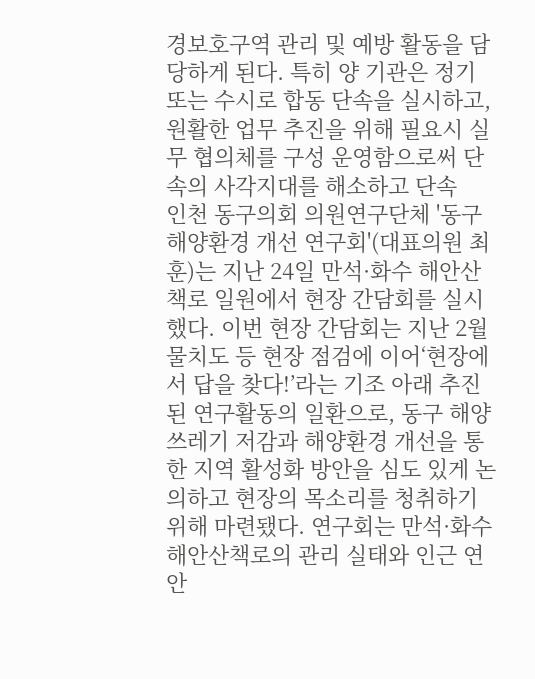경보호구역 관리 및 예방 활동을 담당하게 된다. 특히 양 기관은 정기 또는 수시로 합동 단속을 실시하고, 원활한 업무 추진을 위해 필요시 실무 협의체를 구성 운영함으로써 단속의 사각지대를 해소하고 단속
인천 동구의회 의원연구단체 '동구 해양환경 개선 연구회'(대표의원 최훈)는 지난 24일 만석·화수 해안산책로 일원에서 현장 간담회를 실시했다. 이번 현장 간담회는 지난 2월 물치도 등 현장 점검에 이어‘현장에서 답을 찾다!’라는 기조 아래 추진된 연구활동의 일환으로, 동구 해양쓰레기 저감과 해양환경 개선을 통한 지역 활성화 방안을 심도 있게 논의하고 현장의 목소리를 청취하기 위해 마련됐다. 연구회는 만석·화수 해안산책로의 관리 실태와 인근 연안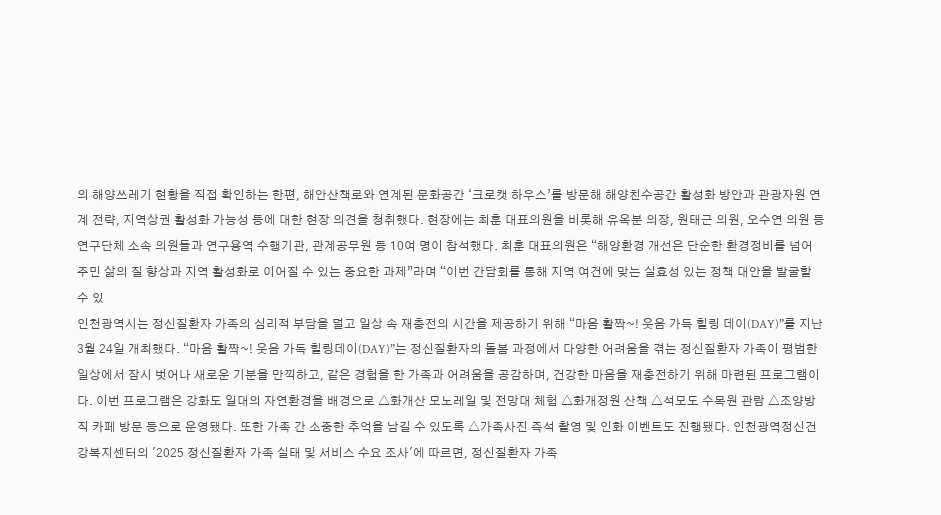의 해양쓰레기 현황을 직접 확인하는 한편, 해안산책로와 연계된 문화공간 ‘크로캣 하우스’를 방문해 해양친수공간 활성화 방안과 관광자원 연계 전략, 지역상권 활성화 가능성 등에 대한 현장 의견을 청취했다. 현장에는 최훈 대표의원을 비롯해 유옥분 의장, 원태근 의원, 오수연 의원 등 연구단체 소속 의원들과 연구용역 수행기관, 관계공무원 등 10여 명이 참석했다. 최훈 대표의원은 “해양환경 개선은 단순한 환경정비를 넘어 주민 삶의 질 향상과 지역 활성화로 이어질 수 있는 중요한 과제”라며 “이번 간담회를 통해 지역 여건에 맞는 실효성 있는 정책 대안을 발굴할 수 있
인천광역시는 정신질환자 가족의 심리적 부담을 덜고 일상 속 재충전의 시간을 제공하기 위해 “마음 활짝~! 웃음 가득 힐링 데이(DAY)”를 지난 3월 24일 개최했다. “마음 활짝~! 웃음 가득 힐링데이(DAY)”는 정신질환자의 돌봄 과정에서 다양한 어려움을 겪는 정신질환자 가족이 평범한 일상에서 잠시 벗어나 새로운 기분을 만끽하고, 같은 경험을 한 가족과 어려움을 공감하며, 건강한 마음을 재충전하기 위해 마련된 프로그램이다. 이번 프로그램은 강화도 일대의 자연환경을 배경으로 △화개산 모노레일 및 전망대 체험 △화개정원 산책 △석모도 수목원 관람 △조양방직 카페 방문 등으로 운영됐다. 또한 가족 간 소중한 추억을 남길 수 있도록 △가족사진 즉석 촬영 및 인화 이벤트도 진행됐다. 인천광역정신건강복지센터의 '2025 정신질환자 가족 실태 및 서비스 수요 조사'에 따르면, 정신질환자 가족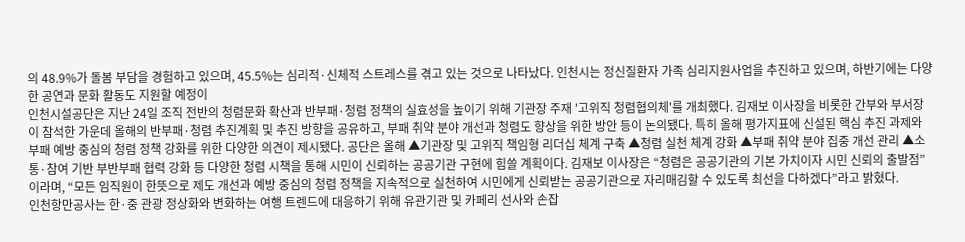의 48.9%가 돌봄 부담을 경험하고 있으며, 45.5%는 심리적·신체적 스트레스를 겪고 있는 것으로 나타났다. 인천시는 정신질환자 가족 심리지원사업을 추진하고 있으며, 하반기에는 다양한 공연과 문화 활동도 지원할 예정이
인천시설공단은 지난 24일 조직 전반의 청렴문화 확산과 반부패·청렴 정책의 실효성을 높이기 위해 기관장 주재 '고위직 청렴협의체'를 개최했다. 김재보 이사장을 비롯한 간부와 부서장이 참석한 가운데 올해의 반부패·청렴 추진계획 및 추진 방향을 공유하고, 부패 취약 분야 개선과 청렴도 향상을 위한 방안 등이 논의됐다. 특히 올해 평가지표에 신설된 핵심 추진 과제와 부패 예방 중심의 청렴 정책 강화를 위한 다양한 의견이 제시됐다. 공단은 올해 ▲기관장 및 고위직 책임형 리더십 체계 구축 ▲청렴 실천 체계 강화 ▲부패 취약 분야 집중 개선 관리 ▲소통·참여 기반 부반부패 협력 강화 등 다양한 청렴 시책을 통해 시민이 신뢰하는 공공기관 구현에 힘쓸 계획이다. 김재보 이사장은 “청렴은 공공기관의 기본 가치이자 시민 신뢰의 출발점”이라며, “모든 임직원이 한뜻으로 제도 개선과 예방 중심의 청렴 정책을 지속적으로 실천하여 시민에게 신뢰받는 공공기관으로 자리매김할 수 있도록 최선을 다하겠다”라고 밝혔다.
인천항만공사는 한·중 관광 정상화와 변화하는 여행 트렌드에 대응하기 위해 유관기관 및 카페리 선사와 손잡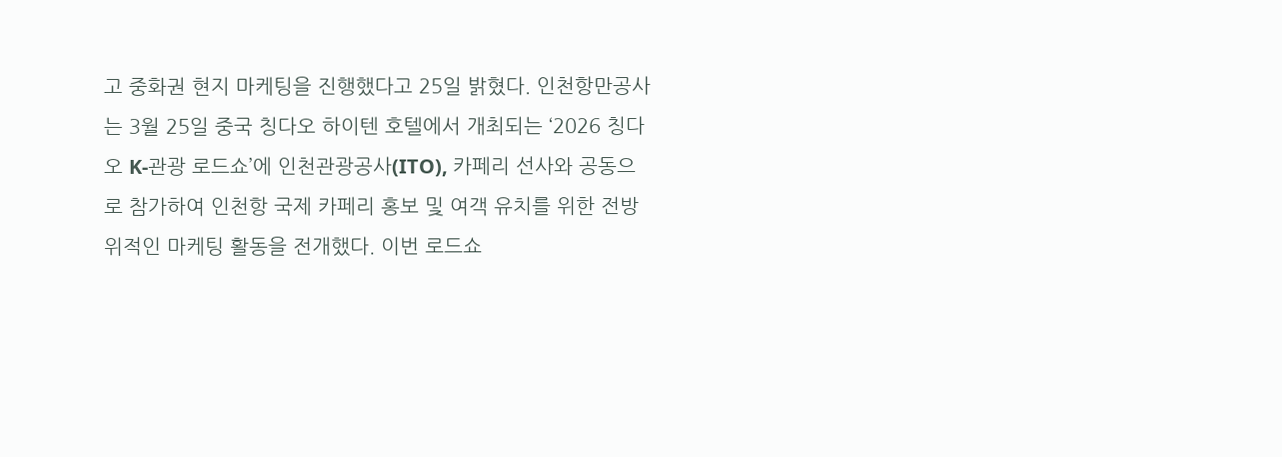고 중화권 현지 마케팅을 진행했다고 25일 밝혔다. 인천항만공사는 3월 25일 중국 칭다오 하이텐 호텔에서 개최되는 ‘2026 칭다오 K-관광 로드쇼’에 인천관광공사(ITO), 카페리 선사와 공동으로 참가하여 인천항 국제 카페리 홍보 및 여객 유치를 위한 전방위적인 마케팅 활동을 전개했다. 이번 로드쇼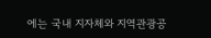에는 국내 지자체와 지역관광공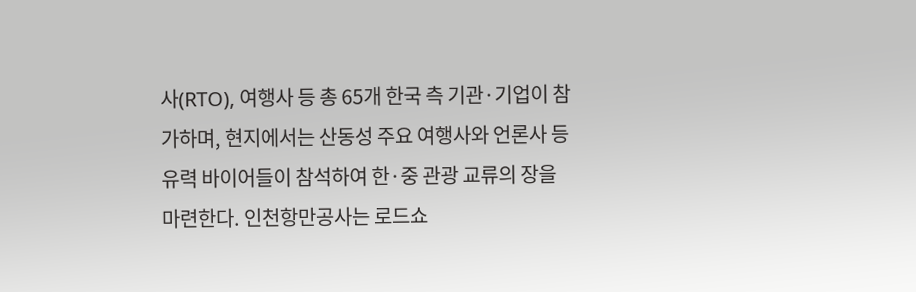사(RTO), 여행사 등 총 65개 한국 측 기관·기업이 참가하며, 현지에서는 산동성 주요 여행사와 언론사 등 유력 바이어들이 참석하여 한·중 관광 교류의 장을 마련한다. 인천항만공사는 로드쇼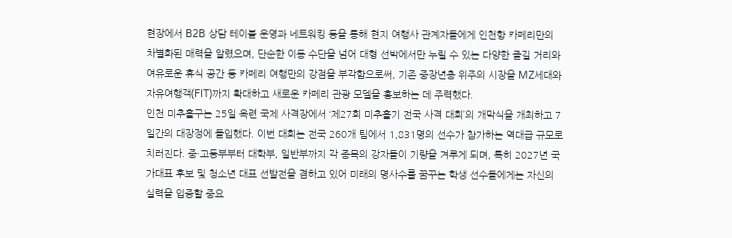현장에서 B2B 상담 테이블 운영과 네트워킹 등을 통해 현지 여행사 관계자들에게 인천항 카페리만의 차별화된 매력을 알렸으며, 단순한 이동 수단을 넘어 대형 선박에서만 누릴 수 있는 다양한 즐길 거리와 여유로운 휴식 공간 등 카페리 여행만의 강점을 부각함으로써, 기존 중장년층 위주의 시장을 MZ세대와 자유여행객(FIT)까지 확대하고 새로운 카페리 관광 모델을 홍보하는 데 주력했다.
인천 미추홀구는 25일 옥련 국제 사격장에서 ‘제27회 미추홀기 전국 사격 대회’의 개막식을 개최하고 7일간의 대장정에 돌입했다. 이번 대회는 전국 260개 팀에서 1,831명의 선수가 참가하는 역대급 규모로 치러진다. 중·고등부부터 대학부, 일반부까지 각 종목의 강자들이 기량을 겨루게 되며, 특히 2027년 국가대표 후보 및 청소년 대표 선발전을 겸하고 있어 미래의 명사수를 꿈꾸는 학생 선수들에게는 자신의 실력을 입증할 중요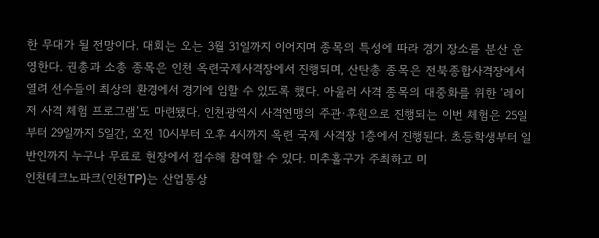한 무대가 될 전망이다. 대회는 오는 3월 31일까지 이어지며 종목의 특성에 따라 경기 장소를 분산 운영한다. 권총과 소총 종목은 인천 옥련국제사격장에서 진행되며, 산탄총 종목은 전북종합사격장에서 열려 선수들이 최상의 환경에서 경기에 임할 수 있도록 했다. 아울러 사격 종목의 대중화를 위한 ‘레이저 사격 체험 프로그램’도 마련됐다. 인천광역시 사격연맹의 주관·후원으로 진행되는 이번 체험은 25일부터 29일까지 5일간, 오전 10시부터 오후 4시까지 옥련 국제 사격장 1층에서 진행된다. 초등학생부터 일반인까지 누구나 무료로 현장에서 접수해 참여할 수 있다. 미추홀구가 주최하고 미
인천테크노파크(인천TP)는 산업통상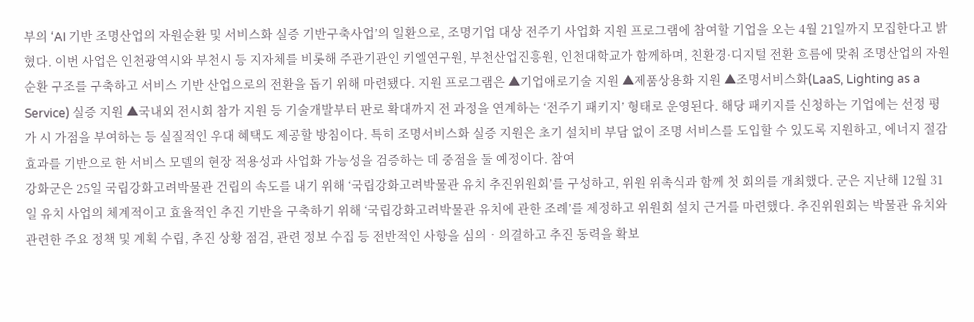부의 ‘AI 기반 조명산업의 자원순환 및 서비스화 실증 기반구축사업’의 일환으로, 조명기업 대상 전주기 사업화 지원 프로그램에 참여할 기업을 오는 4월 21일까지 모집한다고 밝혔다. 이번 사업은 인천광역시와 부천시 등 지자체를 비롯해 주관기관인 키엘연구원, 부천산업진흥원, 인천대학교가 함께하며, 친환경·디지털 전환 흐름에 맞춰 조명산업의 자원순환 구조를 구축하고 서비스 기반 산업으로의 전환을 돕기 위해 마련됐다. 지원 프로그램은 ▲기업애로기술 지원 ▲제품상용화 지원 ▲조명서비스화(LaaS, Lighting as a Service) 실증 지원 ▲국내외 전시회 참가 지원 등 기술개발부터 판로 확대까지 전 과정을 연계하는 ‘전주기 패키지’ 형태로 운영된다. 해당 패키지를 신청하는 기업에는 선정 평가 시 가점을 부여하는 등 실질적인 우대 혜택도 제공할 방침이다. 특히 조명서비스화 실증 지원은 초기 설치비 부담 없이 조명 서비스를 도입할 수 있도록 지원하고, 에너지 절감 효과를 기반으로 한 서비스 모델의 현장 적용성과 사업화 가능성을 검증하는 데 중점을 둘 예정이다. 참여
강화군은 25일 국립강화고려박물관 건립의 속도를 내기 위해 ‘국립강화고려박물관 유치 추진위원회’를 구성하고, 위원 위촉식과 함께 첫 회의를 개최했다. 군은 지난해 12월 31일 유치 사업의 체계적이고 효율적인 추진 기반을 구축하기 위해 ‘국립강화고려박물관 유치에 관한 조례’를 제정하고 위원회 설치 근거를 마련했다. 추진위원회는 박물관 유치와 관련한 주요 정책 및 계획 수립, 추진 상황 점검, 관련 정보 수집 등 전반적인 사항을 심의‧의결하고 추진 동력을 확보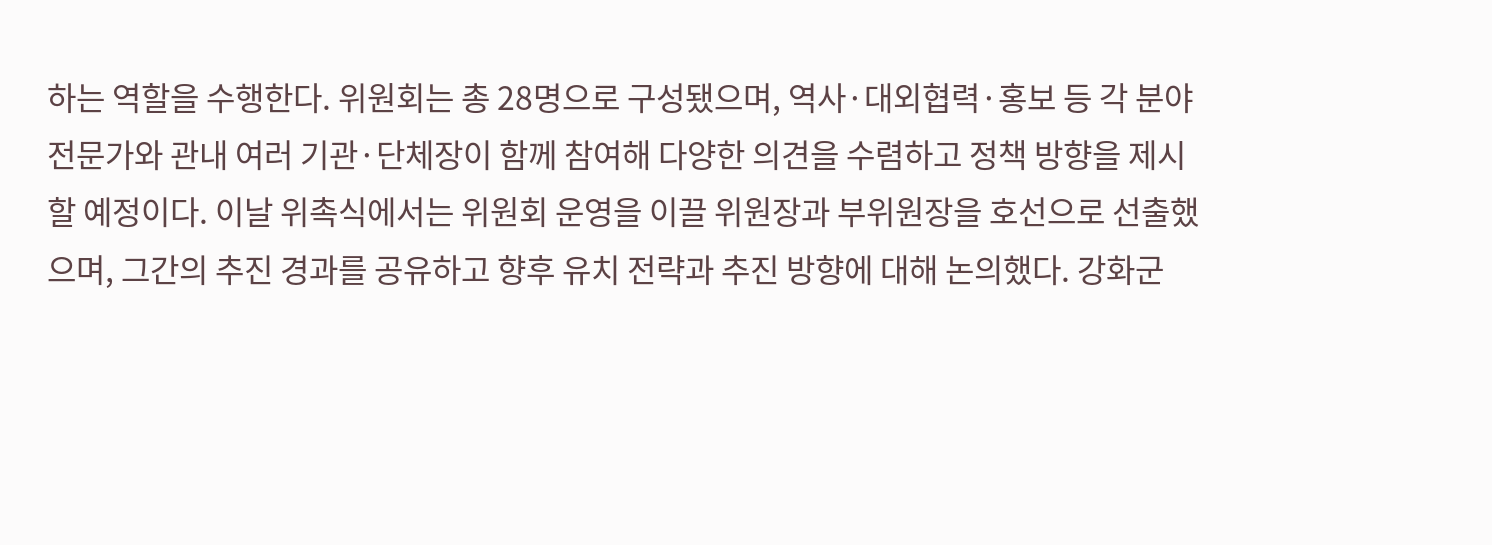하는 역할을 수행한다. 위원회는 총 28명으로 구성됐으며, 역사·대외협력·홍보 등 각 분야 전문가와 관내 여러 기관·단체장이 함께 참여해 다양한 의견을 수렴하고 정책 방향을 제시할 예정이다. 이날 위촉식에서는 위원회 운영을 이끌 위원장과 부위원장을 호선으로 선출했으며, 그간의 추진 경과를 공유하고 향후 유치 전략과 추진 방향에 대해 논의했다. 강화군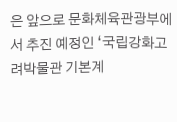은 앞으로 문화체육관광부에서 추진 예정인 ‘국립강화고려박물관 기본계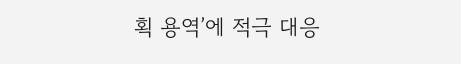획 용역’에 적극 대응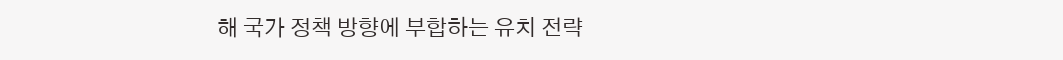해 국가 정책 방향에 부합하는 유치 전략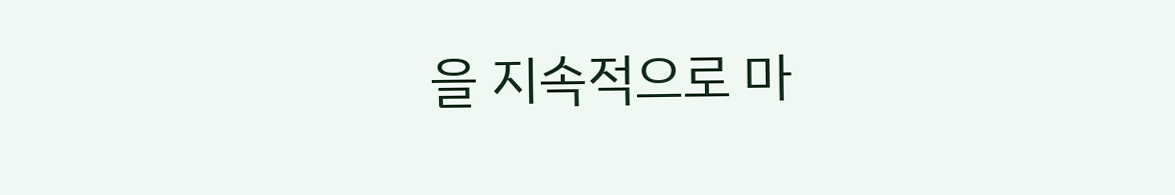을 지속적으로 마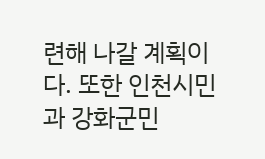련해 나갈 계획이다. 또한 인천시민과 강화군민